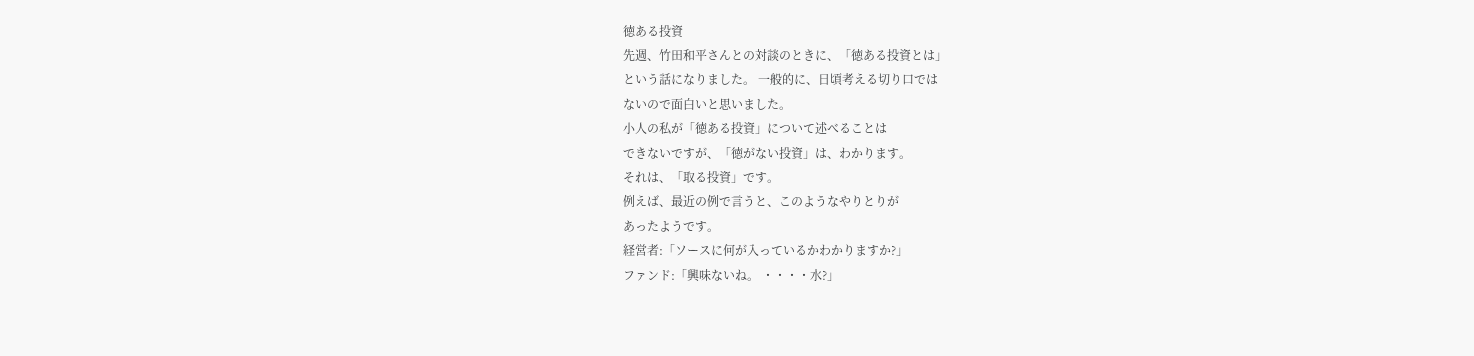徳ある投資
先週、竹田和平さんとの対談のときに、「徳ある投資とは」
という話になりました。 一般的に、日頃考える切り口では
ないので面白いと思いました。
小人の私が「徳ある投資」について述べることは
できないですが、「徳がない投資」は、わかります。
それは、「取る投資」です。
例えば、最近の例で言うと、このようなやりとりが
あったようです。
経営者:「ソースに何が入っているかわかりますか?」
ファンド:「興味ないね。 ・・・・水?」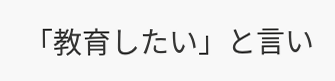「教育したい」と言い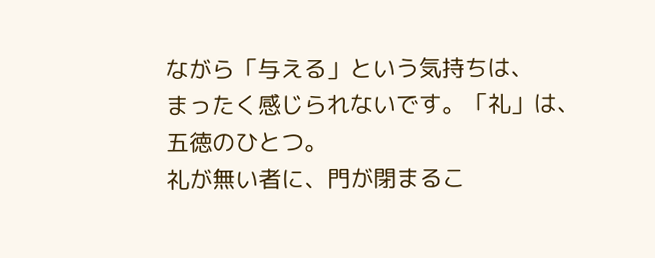ながら「与える」という気持ちは、
まったく感じられないです。「礼」は、五徳のひとつ。
礼が無い者に、門が閉まるこ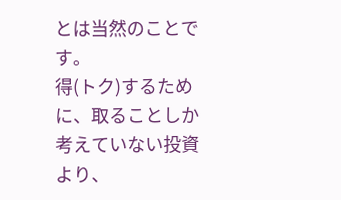とは当然のことです。
得(トク)するために、取ることしか考えていない投資より、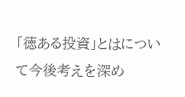「徳ある投資」とはについて今後考えを深め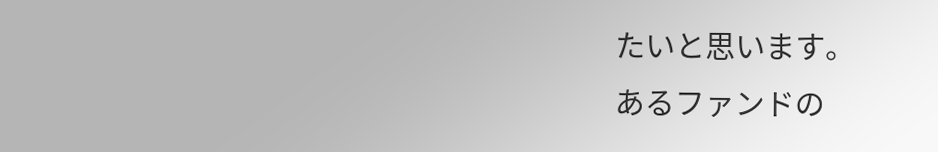たいと思います。
あるファンドの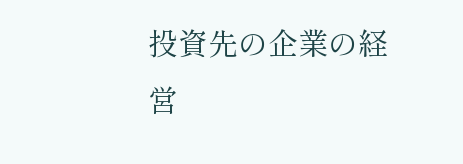投資先の企業の経営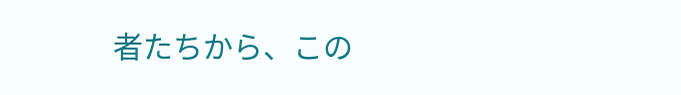者たちから、この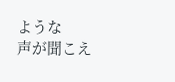ような
声が聞こえ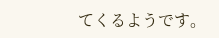てくるようです。